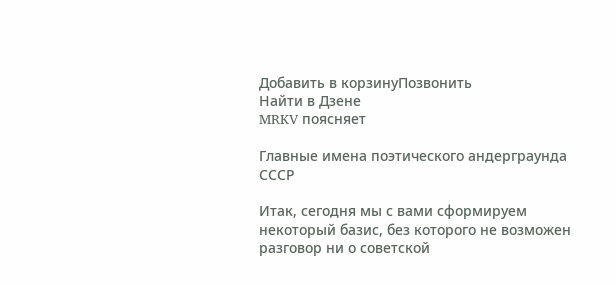Добавить в корзинуПозвонить
Найти в Дзене
MRKV поясняет

Главные имена поэтического андерграунда СССР

Итак, сегодня мы с вами сформируем некоторый базис, без которого не возможен разговор ни о советской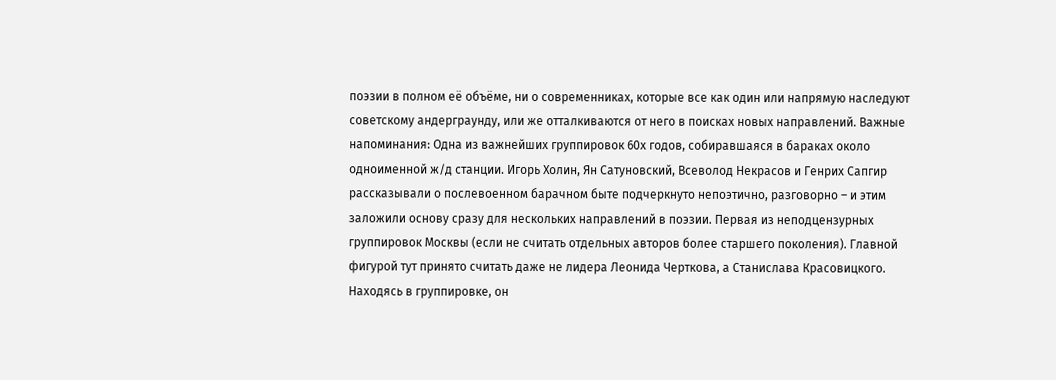поэзии в полном её объёме, ни о современниках, которые все как один или напрямую наследуют советскому андерграунду, или же отталкиваются от него в поисках новых направлений. Важные напоминания: Одна из важнейших группировок 60х годов, собиравшаяся в бараках около одноименной ж/д станции. Игорь Холин, Ян Сатуновский, Всеволод Некрасов и Генрих Сапгир рассказывали о послевоенном барачном быте подчеркнуто непоэтично, разговорно – и этим заложили основу сразу для нескольких направлений в поэзии. Первая из неподцензурных группировок Москвы (если не считать отдельных авторов более старшего поколения). Главной фигурой тут принято считать даже не лидера Леонида Черткова, а Станислава Красовицкого. Находясь в группировке, он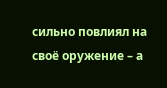сильно повлиял на своё оружение – а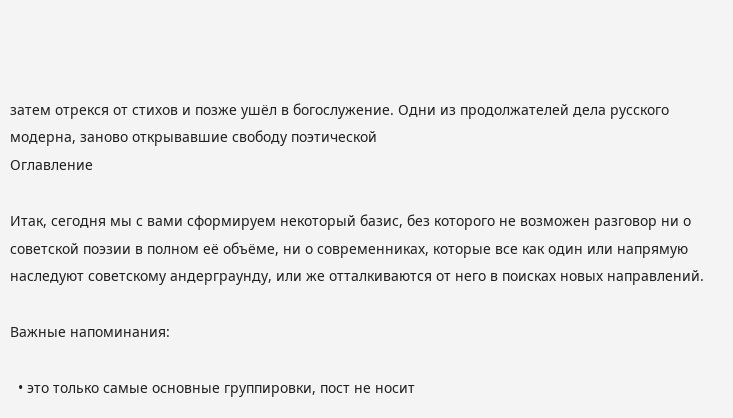затем отрекся от стихов и позже ушёл в богослужение. Одни из продолжателей дела русского модерна, заново открывавшие свободу поэтической
Оглавление

Итак, сегодня мы с вами сформируем некоторый базис, без которого не возможен разговор ни о советской поэзии в полном её объёме, ни о современниках, которые все как один или напрямую наследуют советскому андерграунду, или же отталкиваются от него в поисках новых направлений.

Важные напоминания:

  • это только самые основные группировки, пост не носит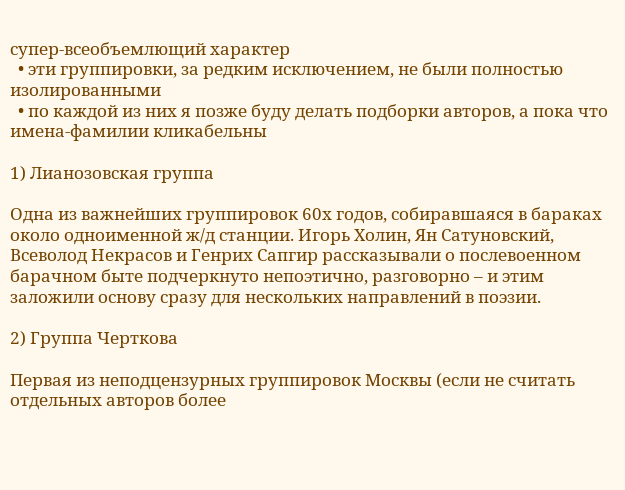супер-всеобъемлющий характер
  • эти группировки, за редким исключением, не были полностью изолированными
  • по каждой из них я позже буду делать подборки авторов, а пока что имена-фамилии кликабельны

1) Лианозовская группа

Одна из важнейших группировок 60х годов, собиравшаяся в бараках около одноименной ж/д станции. Игорь Холин, Ян Сатуновский, Всеволод Некрасов и Генрих Сапгир рассказывали о послевоенном барачном быте подчеркнуто непоэтично, разговорно – и этим заложили основу сразу для нескольких направлений в поэзии.

2) Группа Черткова

Первая из неподцензурных группировок Москвы (если не считать отдельных авторов более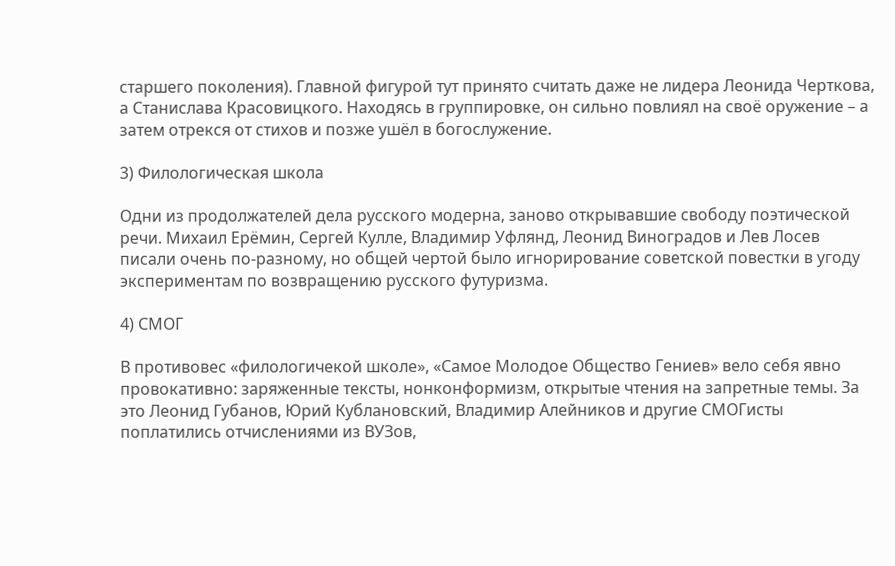старшего поколения). Главной фигурой тут принято считать даже не лидера Леонида Черткова, а Станислава Красовицкого. Находясь в группировке, он сильно повлиял на своё оружение – а затем отрекся от стихов и позже ушёл в богослужение.

3) Филологическая школа

Одни из продолжателей дела русского модерна, заново открывавшие свободу поэтической речи. Михаил Ерёмин, Сергей Кулле, Владимир Уфлянд, Леонид Виноградов и Лев Лосев писали очень по-разному, но общей чертой было игнорирование советской повестки в угоду экспериментам по возвращению русского футуризма.

4) СМОГ

В противовес «филологичекой школе», «Самое Молодое Общество Гениев» вело себя явно провокативно: заряженные тексты, нонконформизм, открытые чтения на запретные темы. За это Леонид Губанов, Юрий Кублановский, Владимир Алейников и другие СМОГисты поплатились отчислениями из ВУЗов,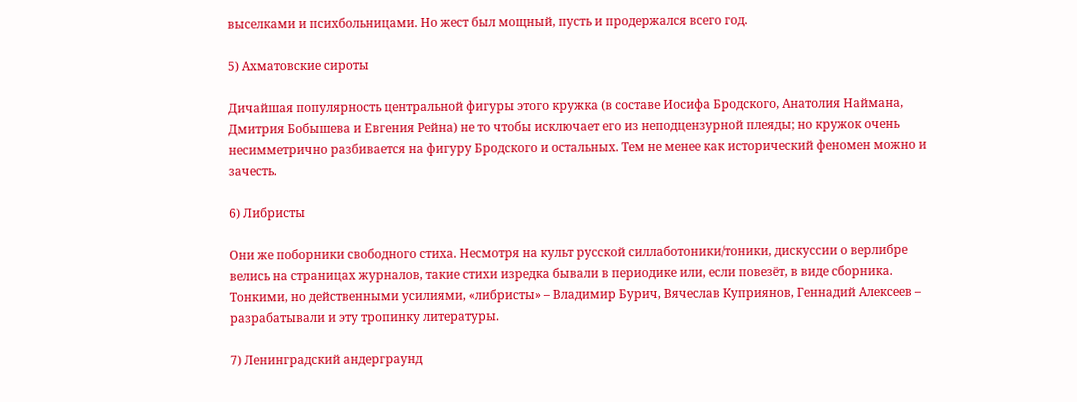выселками и психбольницами. Но жест был мощный, пусть и продержался всего год.

5) Ахматовские сироты

Дичайшая популярность центральной фигуры этого кружка (в составе Иосифа Бродского, Анатолия Наймана, Дмитрия Бобышева и Евгения Рейна) не то чтобы исключает его из неподцензурной плеяды; но кружок очень несимметрично разбивается на фигуру Бродского и остальных. Тем не менее как исторический феномен можно и зачесть.

6) Либристы

Они же поборники свободного стиха. Несмотря на культ русской силлаботоники/тоники, дискуссии о верлибре велись на страницах журналов, такие стихи изредка бывали в периодике или, если повезёт, в виде сборника. Тонкими, но действенными усилиями, «либристы» – Владимир Бурич, Вячеслав Куприянов, Геннадий Алексеев – разрабатывали и эту тропинку литературы.

7) Ленинградский андерграунд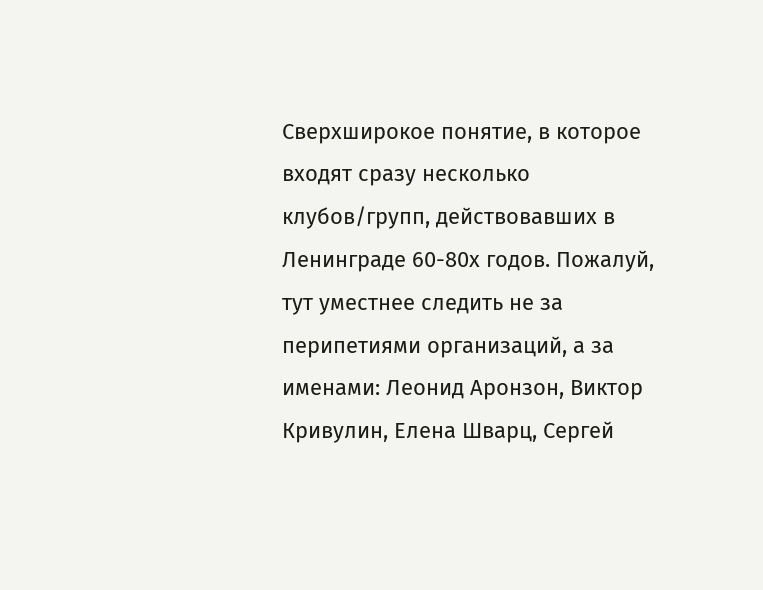Сверхширокое понятие, в которое входят сразу несколько клубов/групп, действовавших в Ленинграде 60-80х годов. Пожалуй, тут уместнее следить не за перипетиями организаций, а за именами: Леонид Аронзон, Виктор Кривулин, Елена Шварц, Сергей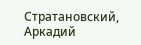Стратановский, Аркадий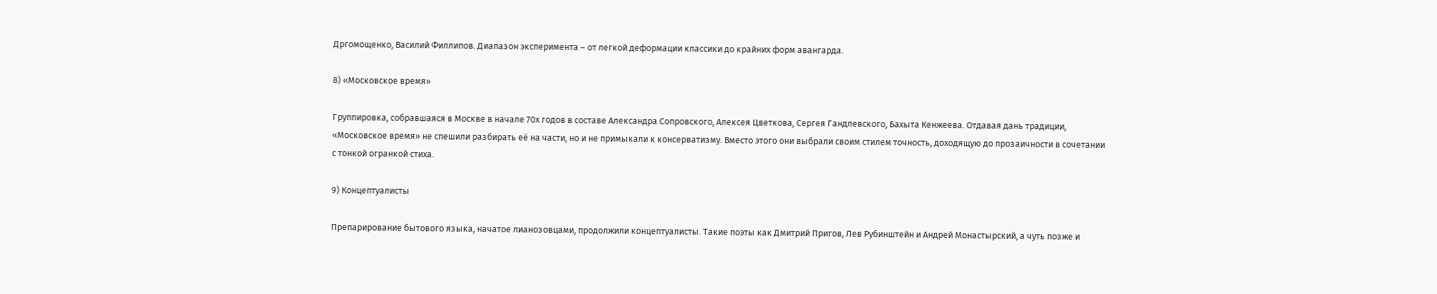Дргомощенко, Василий Филлипов. Диапазон эксперимента – от легкой деформации классики до крайних форм авангарда.

8) «Московское время»

Группировка, собравшаяся в Москве в начале 70х годов в составе Александра Сопровского, Алексея Цветкова, Сергея Гандлевского, Бахыта Кенжеева. Отдавая дань традиции, «Московское время» не спешили разбирать её на части, но и не примыкали к консерватизму. Вместо этого они выбрали своим стилем точность, доходящую до прозаичности в сочетании с тонкой огранкой стиха.

9) Концептуалисты

Препарирование бытового языка, начатое лианозовцами, продолжили концептуалисты. Такие поэты как Дмитрий Пригов, Лев Рубинштейн и Андрей Монастырский, а чуть позже и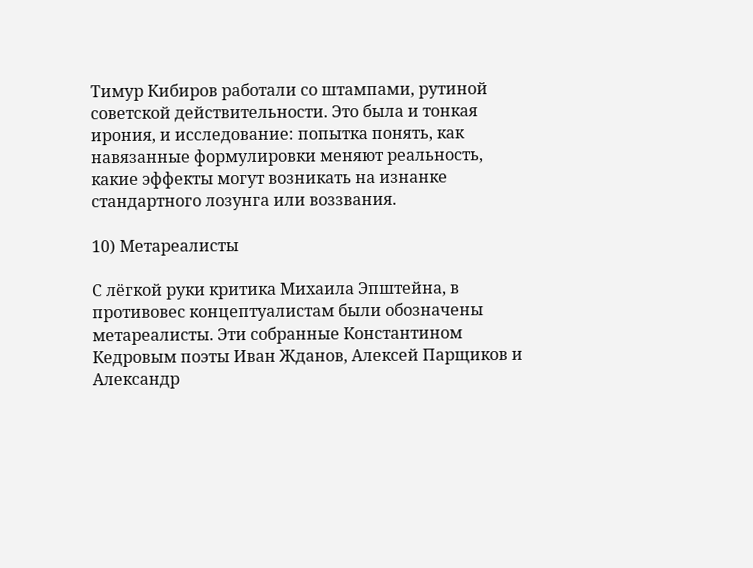Тимур Кибиров работали со штампами, рутиной советской действительности. Это была и тонкая ирония, и исследование: попытка понять, как навязанные формулировки меняют реальность, какие эффекты могут возникать на изнанке стандартного лозунга или воззвания.

10) Метареалисты

С лёгкой руки критика Михаила Эпштейна, в противовес концептуалистам были обозначены метареалисты. Эти собранные Константином Кедровым поэты Иван Жданов, Алексей Парщиков и Александр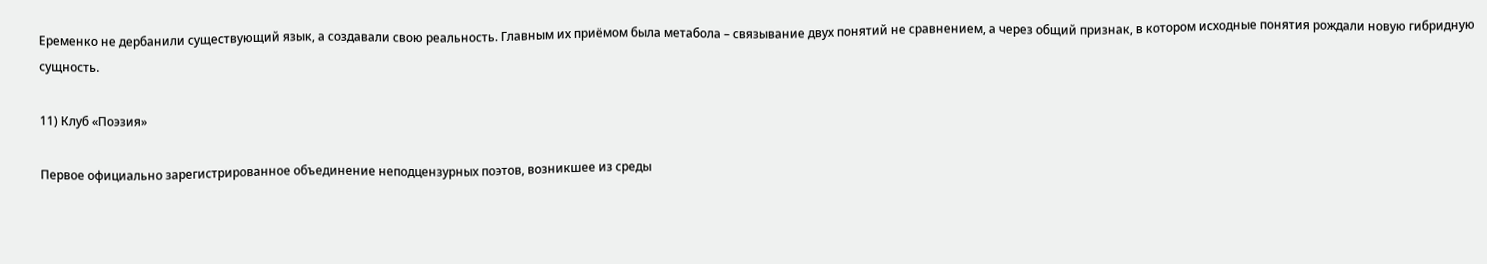Еременко не дербанили существующий язык, а создавали свою реальность. Главным их приёмом была метабола – связывание двух понятий не сравнением, а через общий признак, в котором исходные понятия рождали новую гибридную сущность.

11) Клуб «Поэзия»

Первое официально зарегистрированное объединение неподцензурных поэтов, возникшее из среды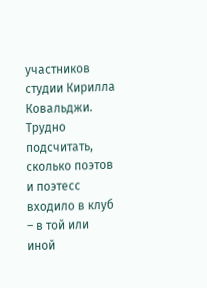участников студии Кирилла Ковальджи. Трудно подсчитать, сколько поэтов и поэтесс входило в клуб – в той или иной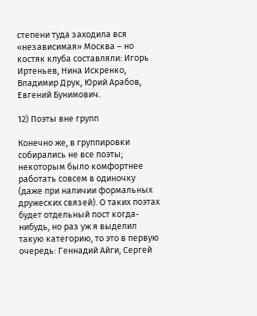степени туда заходила вся «независимая» Москва – но костяк клуба составляли: Игорь Иртеньев, Нина Искренко, Владимир Друк, Юрий Арабов, Евгений Бунимович.

12) Поэты вне групп

Конечно же, в группировки собирались не все поэты; некоторым было комфортнее работать совсем в одиночку (даже при наличии формальных дружеских связей). О таких поэтах будет отдельный пост когда-нибудь, но раз уж я выделил такую категорию, то это в первую очередь: Геннадий Айги, Сергей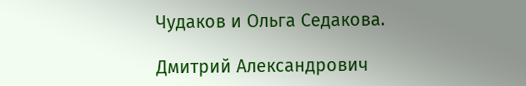Чудаков и Ольга Седакова.

Дмитрий Александрович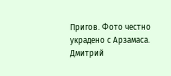Пригов. Фото честно украдено с Арзамаса.
Дмитрий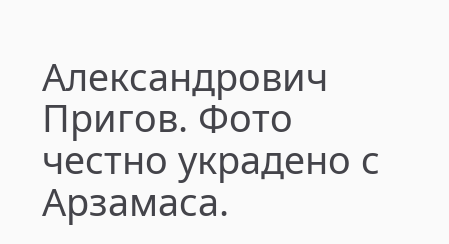Александрович Пригов. Фото честно украдено с Арзамаса.